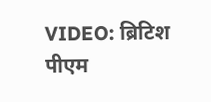VIDEO: ब्रिटिश पीएम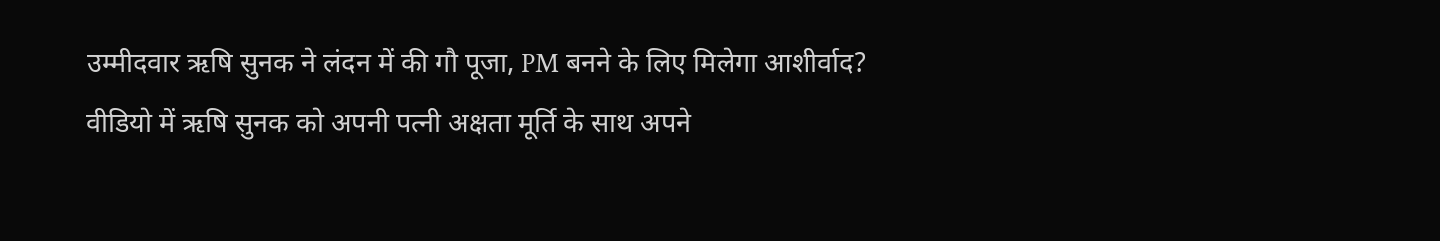उम्मीदवार ऋषि सुनक ने लंदन में की गौ पूजा, PM बनने के लिए मिलेगा आशीर्वाद?
वीडियो में ऋषि सुनक को अपनी पत्नी अक्षता मूर्ति के साथ अपने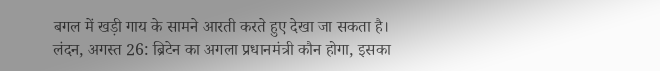बगल में खड़ी गाय के सामने आरती करते हुए देखा जा सकता है।
लंदन, अगस्त 26: ब्रिटेन का अगला प्रधानमंत्री कौन होगा, इसका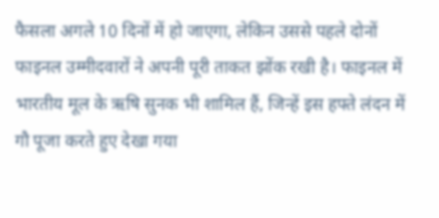फैसला अगले 10 दिनों में हो जाएगा, लेकिन उससे पहले दोनों फाइनल उम्मीदवारों ने अपनी पूरी ताकत झोंक रखी है। फाइनल में भारतीय मूल के ऋषि सुनक भी शामिल हैं, जिन्हें इस हफ्ते लंदन में गौ पूजा करते हुए देखा गया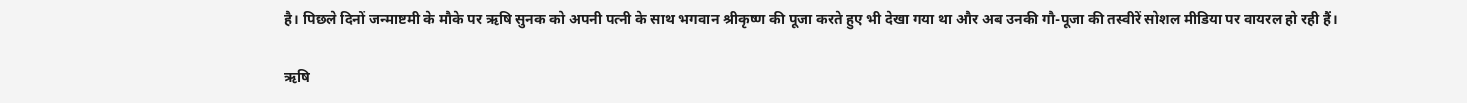है। पिछले दिनों जन्माष्टमी के मौके पर ऋषि सुनक को अपनी पत्नी के साथ भगवान श्रीकृष्ण की पूजा करते हुए भी देखा गया था और अब उनकी गौ-पूजा की तस्वीरें सोशल मीडिया पर वायरल हो रही हैं।

ऋषि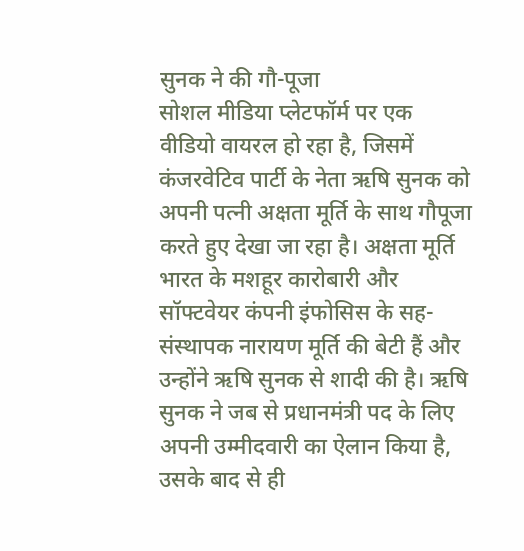सुनक ने की गौ-पूजा
सोशल मीडिया प्लेटफॉर्म पर एक वीडियो वायरल हो रहा है, जिसमें कंजरवेटिव पार्टी के नेता ऋषि सुनक को अपनी पत्नी अक्षता मूर्ति के साथ गौपूजा करते हुए देखा जा रहा है। अक्षता मूर्ति भारत के मशहूर कारोबारी और सॉफ्टवेयर कंपनी इंफोसिस के सह-संस्थापक नारायण मूर्ति की बेटी हैं और उन्होंने ऋषि सुनक से शादी की है। ऋषि सुनक ने जब से प्रधानमंत्री पद के लिए अपनी उम्मीदवारी का ऐलान किया है, उसके बाद से ही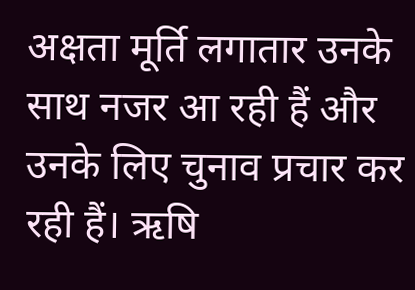अक्षता मूर्ति लगातार उनके साथ नजर आ रही हैं और उनके लिए चुनाव प्रचार कर रही हैं। ऋषि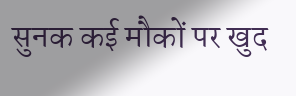सुनक कई मौकों पर खुद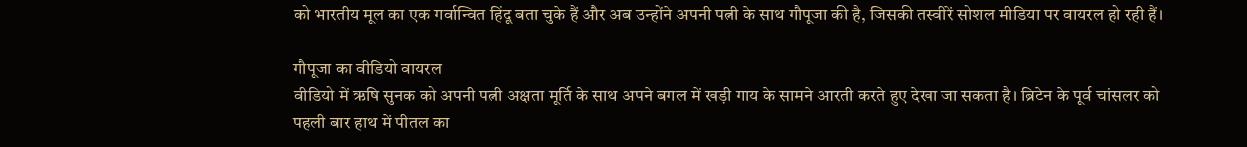को भारतीय मूल का एक गर्वान्वित हिंदू बता चुके हैं और अब उन्होंने अपनी पत्नी के साथ गौपूजा की है, जिसकी तस्वीरें सोशल मीडिया पर वायरल हो रही हैं।

गौपूजा का वीडियो वायरल
वीडियो में ऋषि सुनक को अपनी पत्नी अक्षता मूर्ति के साथ अपने बगल में खड़ी गाय के सामने आरती करते हुए देखा जा सकता है। ब्रिटेन के पूर्व चांसलर को पहली बार हाथ में पीतल का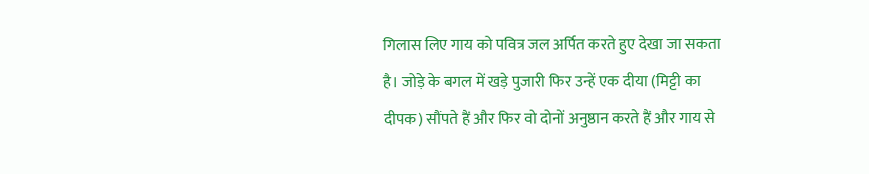गिलास लिए गाय को पवित्र जल अर्पित करते हुए देखा जा सकता है। जोड़े के बगल में खड़े पुजारी फिर उन्हें एक दीया (मिट्टी का दीपक) सौंपते हैं और फिर वो दोनों अनुष्ठान करते हैं और गाय से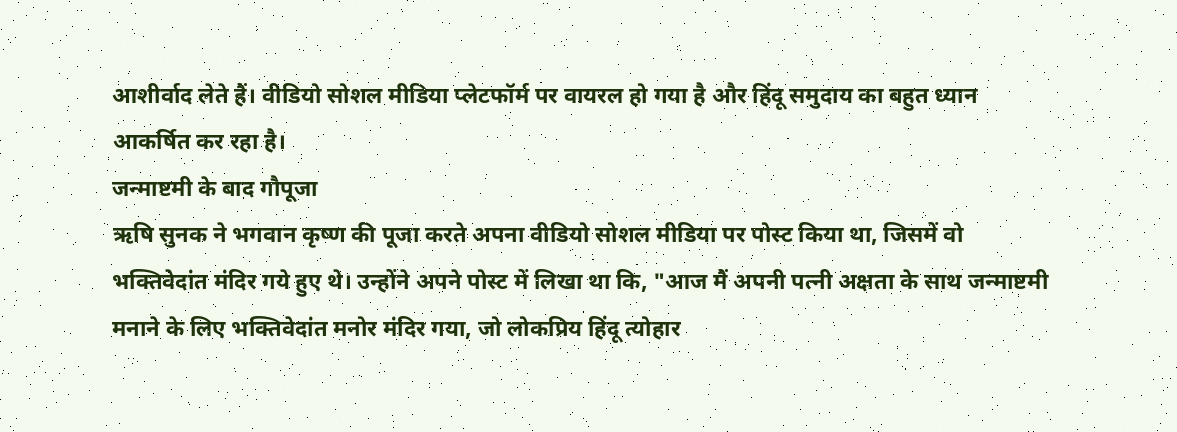आशीर्वाद लेते हैं। वीडियो सोशल मीडिया प्लेटफॉर्म पर वायरल हो गया है और हिंदू समुदाय का बहुत ध्यान आकर्षित कर रहा है।
जन्माष्टमी के बाद गौपूजा
ऋषि सुनक ने भगवान कृष्ण की पूजा करते अपना वीडियो सोशल मीडिया पर पोस्ट किया था, जिसमें वो भक्तिवेदांत मंदिर गये हुए थे। उन्होंने अपने पोस्ट में लिखा था कि, "आज मैं अपनी पत्नी अक्षता के साथ जन्माष्टमी मनाने के लिए भक्तिवेदांत मनोर मंदिर गया, जो लोकप्रिय हिंदू त्योहार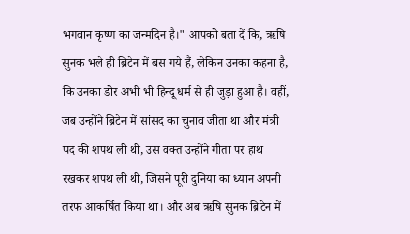भगवान कृष्ण का जन्मदिन है।" आपको बता दें कि, ऋषि सुनक भले ही ब्रिटेन में बस गये हैं, लेकिन उनका कहना है, कि उनका डोर अभी भी हिन्दू धर्म से ही जुड़ा हुआ है। वहीं, जब उन्होंने ब्रिटेन में सांसद का चुनाव जीता था और मंत्री पद की शपथ ली थी, उस वक्त उन्होंने गीता पर हाथ रखकर शपथ ली थी, जिसने पूरी दुनिया का ध्यान अपनी तरफ आकर्षित किया था। और अब ऋषि सुनक ब्रिटेन में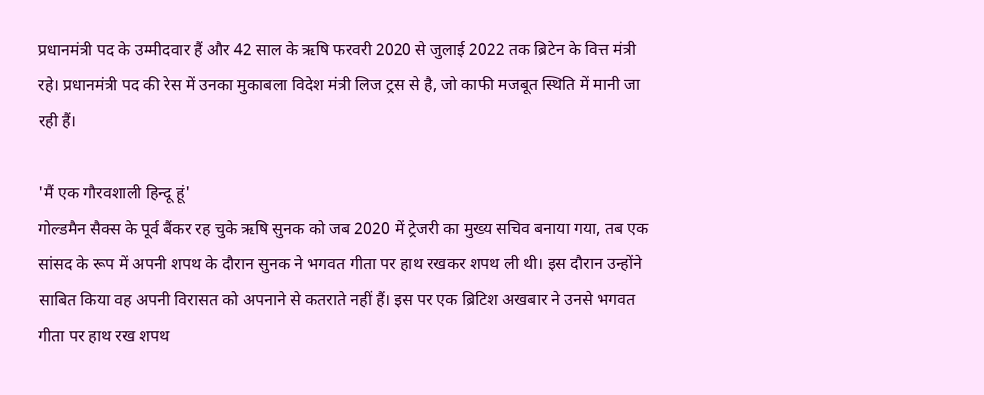प्रधानमंत्री पद के उम्मीदवार हैं और 42 साल के ऋषि फरवरी 2020 से जुलाई 2022 तक ब्रिटेन के वित्त मंत्री रहे। प्रधानमंत्री पद की रेस में उनका मुकाबला विदेश मंत्री लिज ट्रस से है, जो काफी मजबूत स्थिति में मानी जा रही हैं।

'मैं एक गौरवशाली हिन्दू हूं'
गोल्डमैन सैक्स के पूर्व बैंकर रह चुके ऋषि सुनक को जब 2020 में ट्रेजरी का मुख्य सचिव बनाया गया, तब एक सांसद के रूप में अपनी शपथ के दौरान सुनक ने भगवत गीता पर हाथ रखकर शपथ ली थी। इस दौरान उन्होंने साबित किया वह अपनी विरासत को अपनाने से कतराते नहीं हैं। इस पर एक ब्रिटिश अखबार ने उनसे भगवत गीता पर हाथ रख शपथ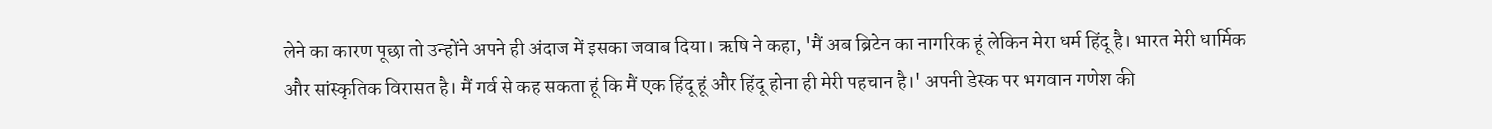लेने का कारण पूछा तो उन्होंने अपने ही अंदाज में इसका जवाब दिया। ऋषि ने कहा, 'मैं अब ब्रिटेन का नागरिक हूं लेकिन मेरा धर्म हिंदू है। भारत मेरी धार्मिक और सांस्कृतिक विरासत है। मैं गर्व से कह सकता हूं कि मैं एक हिंदू हूं और हिंदू होना ही मेरी पहचान है।' अपनी डेस्क पर भगवान गणेश की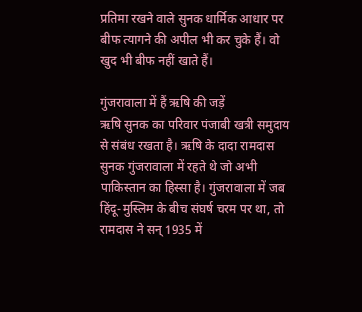प्रतिमा रखने वाले सुनक धार्मिक आधार पर बीफ त्यागने की अपील भी कर चुके हैं। वो खुद भी बीफ नहीं खाते हैं।

गुंजरावाला में हैं ऋषि की जड़ें
ऋषि सुनक का परिवार पंजाबी खत्री समुदाय से संबंध रखता है। ऋषि के दादा रामदास सुनक गुंजरावाला में रहते थे जो अभी पाकिस्तान का हिस्सा है। गुंजरावाला में जब हिंदू-मुस्लिम के बीच संघर्ष चरम पर था, तो रामदास ने सन् 1935 में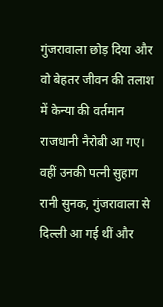गुंजरावाला छोड़ दिया और वो बेहतर जीवन की तलाश में केन्या की वर्तमान राजधानी नैरोबी आ गए। वहीं उनकी पत्नी सुहाग रानी सुनक, गुंजरावाला से दिल्ली आ गई थीं और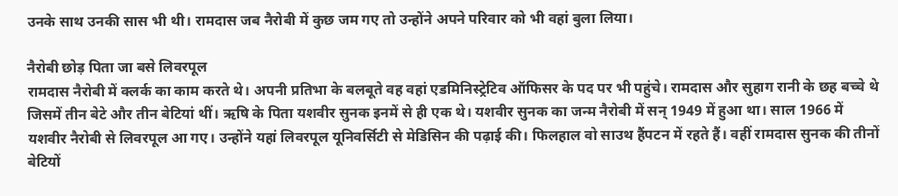उनके साथ उनकी सास भी थी। रामदास जब नैरोबी में कुछ जम गए तो उन्होंने अपने परिवार को भी वहां बुला लिया।

नैरोबी छोड़ पिता जा बसे लिवरपूल
रामदास नैरोबी में क्लर्क का काम करते थे। अपनी प्रतिभा के बलबूते वह वहां एडमिनिस्ट्रेटिव ऑफिसर के पद पर भी पहुंचे। रामदास और सुहाग रानी के छह बच्चे थे जिसमें तीन बेटे और तीन बेटियां थीं। ऋषि के पिता यशवीर सुनक इनमें से ही एक थे। यशवीर सुनक का जन्म नैरोबी में सन् 1949 में हुआ था। साल 1966 में यशवीर नैरोबी से लिवरपूल आ गए। उन्होंने यहां लिवरपूल यूनिवर्सिटी से मेडिसिन की पढ़ाई की। फिलहाल वो साउथ हैंपटन में रहते हैं। वहीं रामदास सुनक की तीनों बेटियों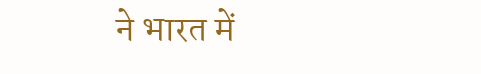ने भारत में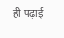ही पढ़ाई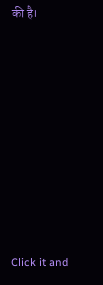की है।












Click it and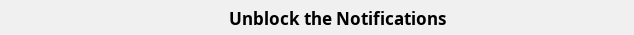Unblock the Notifications